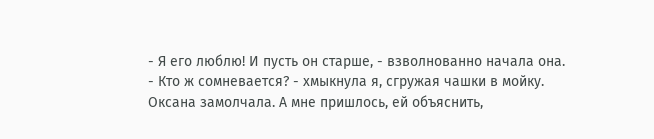- Я его люблю! И пусть он старше, - взволнованно начала она.
- Кто ж сомневается? - хмыкнула я, сгружая чашки в мойку.
Оксана замолчала. А мне пришлось, ей объяснить,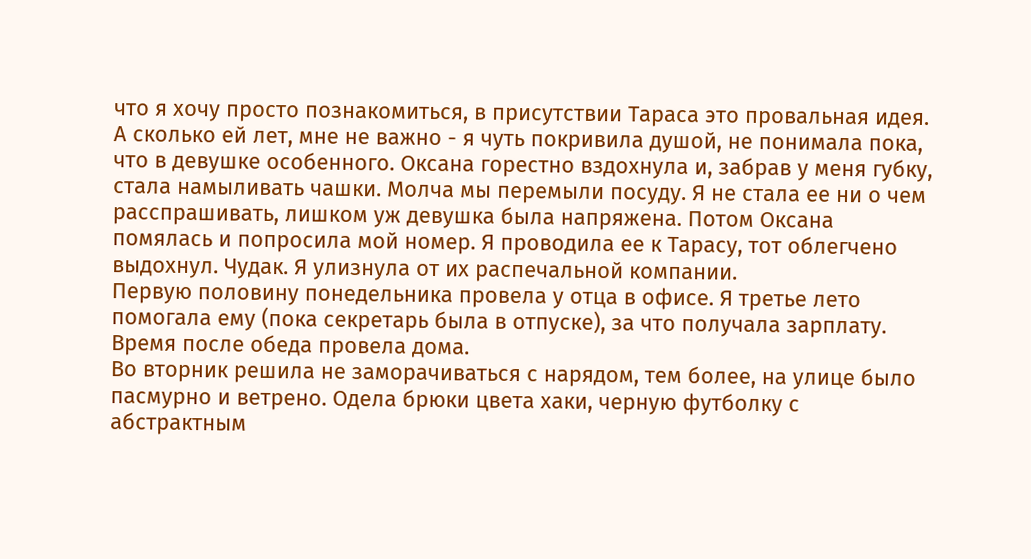что я хочу просто познакомиться, в присутствии Тараса это провальная идея. А сколько ей лет, мне не важно - я чуть покривила душой, не понимала пока, что в девушке особенного. Оксана горестно вздохнула и, забрав у меня губку, стала намыливать чашки. Молча мы перемыли посуду. Я не стала ее ни о чем расспрашивать, лишком уж девушка была напряжена. Потом Оксана помялась и попросила мой номер. Я проводила ее к Тарасу, тот облегчено выдохнул. Чудак. Я улизнула от их распечальной компании.
Первую половину понедельника провела у отца в офисе. Я третье лето помогала ему (пока секретарь была в отпуске), за что получала зарплату. Время после обеда провела дома.
Во вторник решила не заморачиваться с нарядом, тем более, на улице было пасмурно и ветрено. Одела брюки цвета хаки, черную футболку с абстрактным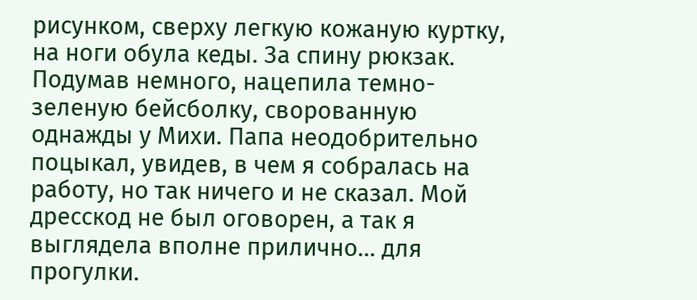рисунком, сверху легкую кожаную куртку, на ноги обула кеды. За спину рюкзак. Подумав немного, нацепила темно-зеленую бейсболку, сворованную однажды у Михи. Папа неодобрительно поцыкал, увидев, в чем я собралась на работу, но так ничего и не сказал. Мой дресскод не был оговорен, а так я выглядела вполне прилично... для прогулки.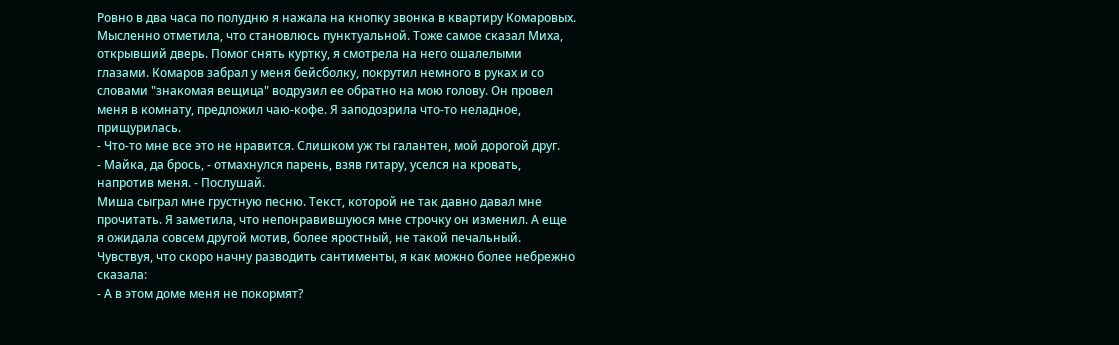Ровно в два часа по полудню я нажала на кнопку звонка в квартиру Комаровых. Мысленно отметила, что становлюсь пунктуальной. Тоже самое сказал Миха, открывший дверь. Помог снять куртку, я смотрела на него ошалелыми глазами. Комаров забрал у меня бейсболку, покрутил немного в руках и со словами "знакомая вещица" водрузил ее обратно на мою голову. Он провел меня в комнату, предложил чаю-кофе. Я заподозрила что-то неладное, прищурилась.
- Что-то мне все это не нравится. Слишком уж ты галантен, мой дорогой друг.
- Майка, да брось, - отмахнулся парень, взяв гитару, уселся на кровать, напротив меня. - Послушай.
Миша сыграл мне грустную песню. Текст, которой не так давно давал мне прочитать. Я заметила, что непонравившуюся мне строчку он изменил. А еще я ожидала совсем другой мотив, более яростный, не такой печальный. Чувствуя, что скоро начну разводить сантименты, я как можно более небрежно сказала:
- А в этом доме меня не покормят?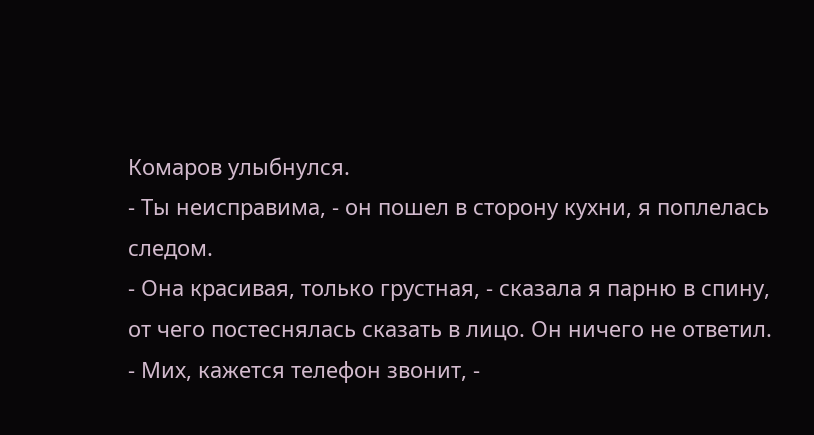Комаров улыбнулся.
- Ты неисправима, - он пошел в сторону кухни, я поплелась следом.
- Она красивая, только грустная, - сказала я парню в спину, от чего постеснялась сказать в лицо. Он ничего не ответил.
- Мих, кажется телефон звонит, -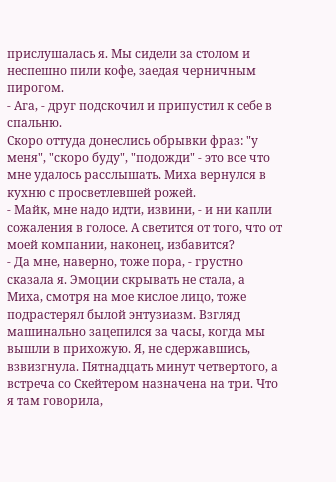прислушалась я. Мы сидели за столом и неспешно пили кофе, заедая черничным пирогом.
- Ага, - друг подскочил и припустил к себе в спальню.
Скоро оттуда донеслись обрывки фраз: "у меня", "скоро буду", "подожди" - это все что мне удалось расслышать. Миха вернулся в кухню с просветлевшей рожей.
- Майк, мне надо идти, извини, - и ни капли сожаления в голосе. А светится от того, что от моей компании, наконец, избавится?
- Да мне, наверно, тоже пора, - грустно сказала я. Эмоции скрывать не стала, а Миха, смотря на мое кислое лицо, тоже подрастерял былой энтузиазм. Взгляд машинально зацепился за часы, когда мы вышли в прихожую. Я, не сдержавшись, взвизгнула. Пятнадцать минут четвертого, а встреча со Скейтером назначена на три. Что я там говорила,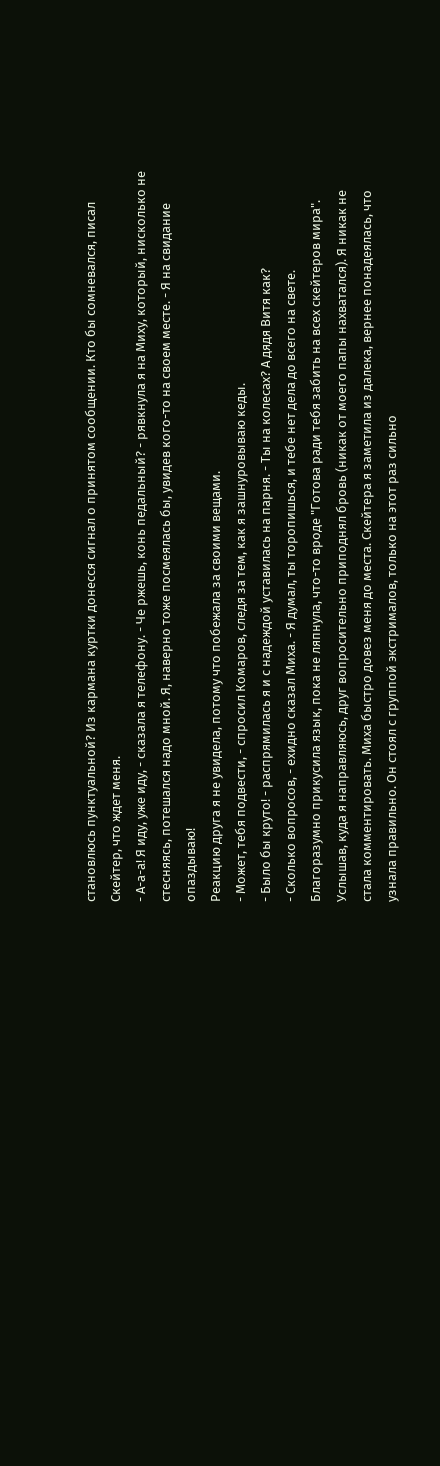становлюсь пунктуальной? Из кармана куртки донесся сигнал о принятом сообщении. Кто бы сомневался, писал Скейтер, что ждет меня.
- А-а-а! Я иду, уже иду, - сказала я телефону. - Че ржешь, конь педальный? - рявкнула я на Миху, который, нисколько не стесняясь, потешался надо мной. Я, наверно тоже посмеялась бы, увидев кого-то на своем месте. - Я на свидание опаздываю!
Реакцию друга я не увидела, потому что побежала за своими вещами.
- Может, тебя подвести, - спросил Комаров, следя за тем, как я зашнуровываю кеды.
- Было бы круто! - распрямилась я и с надеждой уставилась на парня. - Ты на колесах? А дядя Витя как?
- Сколько вопросов, - ехидно сказал Миха. - Я думал, ты торопишься, и тебе нет дела до всего на свете.
Благоразумно прикусила язык, пока не ляпнула, что-то вроде "Готова ради тебя забить на всех скейтеров мира".
Услышав, куда я направляюсь, друг вопросительно приподнял бровь (никак от моего папы нахватался). Я никак не стала комментировать. Миха быстро довез меня до места. Скейтера я заметила из далека, вернее понадеялась, что узнала правильно. Он стоял с группой экстрималов, только на этот раз сильно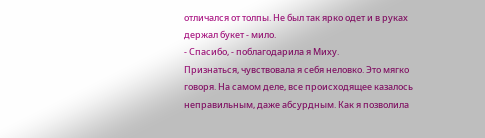отличался от толпы. Не был так ярко одет и в руках держал букет - мило.
- Спасибо, - поблагодарила я Миху.
Признаться, чувствовала я себя неловко. Это мягко говоря. На самом деле, все происходящее казалось неправильным, даже абсурдным. Как я позволила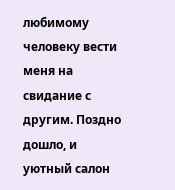любимому человеку вести меня на свидание с другим. Поздно дошло, и уютный салон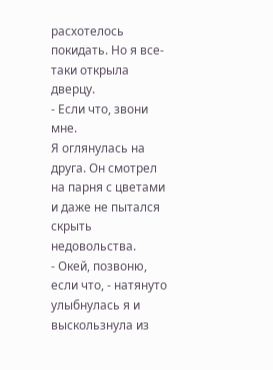расхотелось покидать. Но я все-таки открыла дверцу.
- Если что, звони мне.
Я оглянулась на друга. Он смотрел на парня с цветами и даже не пытался скрыть недовольства.
- Окей, позвоню, если что, - натянуто улыбнулась я и выскользнула из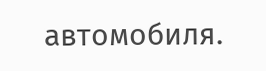автомобиля.